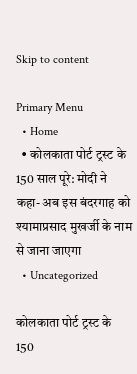Skip to content

Primary Menu
  • Home
  • कोलकाता पोर्ट ट्रस्ट के 150 साल पूरे: मोदी ने कहा- अब इस बंदरगाह को श्यामाप्रसाद मुखर्जी के नाम से जाना जाएगा
  • Uncategorized

कोलकाता पोर्ट ट्रस्ट के 150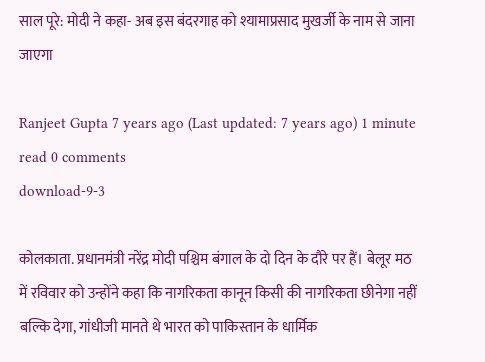साल पूरे: मोदी ने कहा- अब इस बंदरगाह को श्यामाप्रसाद मुखर्जी के नाम से जाना जाएगा

Ranjeet Gupta 7 years ago (Last updated: 7 years ago) 1 minute read 0 comments
download-9-3

कोलकाता. प्रधानमंत्री नरेंद्र मोदी पश्चिम बंगाल के दो दिन के दौरे पर हैं। बेलूर मठ में रविवार को उन्होंने कहा कि नागरिकता कानून किसी की नागरिकता छीनेगा नहीं बल्कि देगा, गांधीजी मानते थे भारत को पाकिस्तान के धार्मिक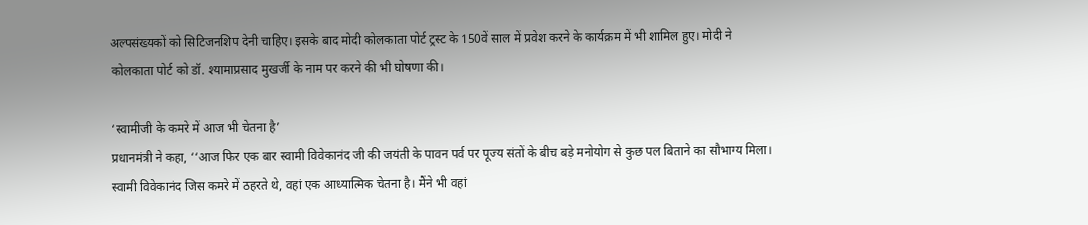अल्पसंख्यकों को सिटिजनशिप देनी चाहिए। इसके बाद मोदी कोलकाता पोर्ट ट्रस्ट के 150वें साल में प्रवेश करने के कार्यक्रम में भी शामिल हुए। मोदी ने कोलकाता पोर्ट को डॉ. श्यामाप्रसाद मुखर्जी के नाम पर करने की भी घोषणा की।

‘स्वामीजी के कमरे में आज भी चेतना है’
प्रधानमंत्री ने कहा, ‘‘आज फिर एक बार स्वामी विवेकानंद जी की जयंती के पावन पर्व पर पूज्य संतों के बीच बड़े मनोयोग से कुछ पल बिताने का सौभाग्य मिला। स्वामी विवेकानंद जिस कमरे में ठहरते थे, वहां एक आध्यात्मिक चेतना है। मैंने भी वहां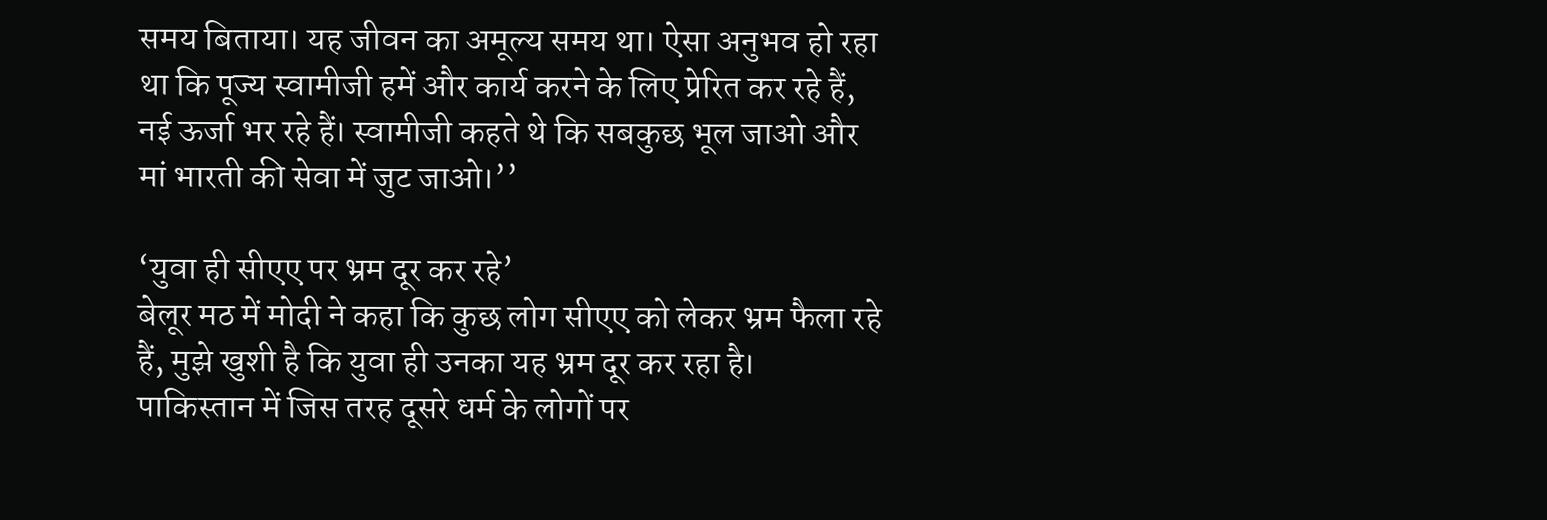समय बिताया। यह जीवन का अमूल्य समय था। ऐसा अनुभव हो रहा था कि पूज्य स्वामीजी हमें और कार्य करने के लिए प्रेरित कर रहे हैं, नई ऊर्जा भर रहे हैं। स्वामीजी कहते थे कि सबकुछ भूल जाओ और मां भारती की सेवा में जुट जाओ।’’

‘युवा ही सीएए पर भ्रम दूर कर रहे’
बेलूर मठ में मोदी ने कहा कि कुछ लोग सीएए को लेकर भ्रम फैला रहे हैं, मुझे खुशी है कि युवा ही उनका यह भ्रम दूर कर रहा है। पाकिस्तान में जिस तरह दूसरे धर्म के लोगों पर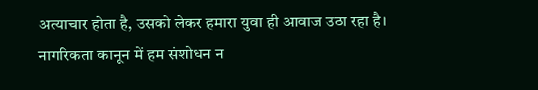अत्याचार होता है, उसको लेकर हमारा युवा ही आवाज उठा रहा है। नागरिकता कानून में हम संशोधन न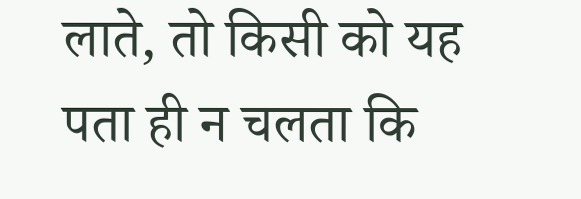लाते, तो किसी को यह पता ही न चलता कि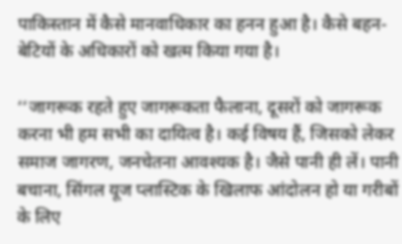पाकिस्तान में कैसे मानवाधिकार का हनन हुआ है। कैसे बहन-बेटियों के अधिकारों को खत्म किया गया है।

‘‘जागरूक रहते हुए जागरूकता फैलाना, दूसरों को जागरूक करना भी हम सभी का दायित्व है। कई विषय हैं, जिसको लेकर समाज जागरण, जनचेतना आवश्यक है। जैसे पानी ही लें। पानी बचाना, सिंगल यूज प्लास्टिक के खिलाफ आंदोलन हो या गरीबों के लिए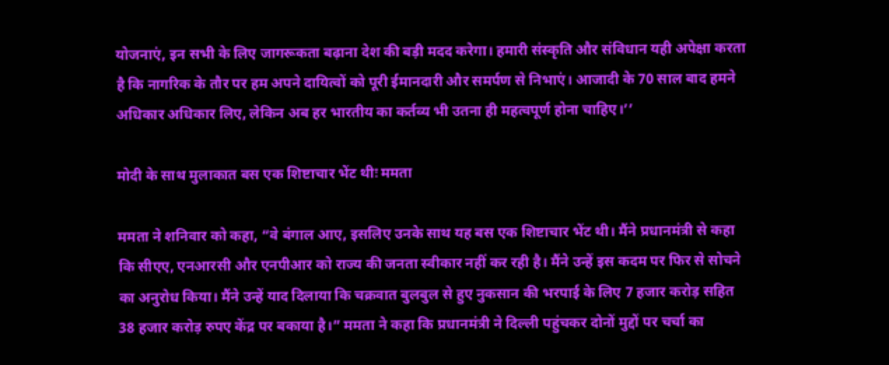योजनाएं, इन सभी के लिए जागरूकता बढ़ाना देश की बड़ी मदद करेगा। हमारी संस्कृति और संविधान यही अपेक्षा करता है कि नागरिक के तौर पर हम अपने दायित्वों को पूरी ईमानदारी और समर्पण से निभाएं। आजादी के 70 साल बाद हमने अधिकार अधिकार लिए, लेकिन अब हर भारतीय का कर्तव्य भी उतना ही महत्वपूर्ण होना चाहिए।’’

मोदी के साथ मुलाकात बस एक शिष्टाचार भेंट थीः ममता

ममता ने शनिवार को कहा, “वे बंगाल आए, इसलिए उनके साथ यह बस एक शिष्टाचार भेंट थी। मैंने प्रधानमंत्री से कहा कि सीएए, एनआरसी और एनपीआर को राज्य की जनता स्वीकार नहीं कर रही है। मैंने उन्हें इस कदम पर फिर से सोचने का अनुरोध किया। मैंने उन्हें याद दिलाया कि चक्रवात बुलबुल से हुए नुकसान की भरपाई के लिए 7 हजार करोड़ सहित 38 हजार करोड़ रुपए केंद्र पर बकाया है।” ममता ने कहा कि प्रधानमंत्री ने दिल्ली पहुंचकर दोनों मुद्दों पर चर्चा का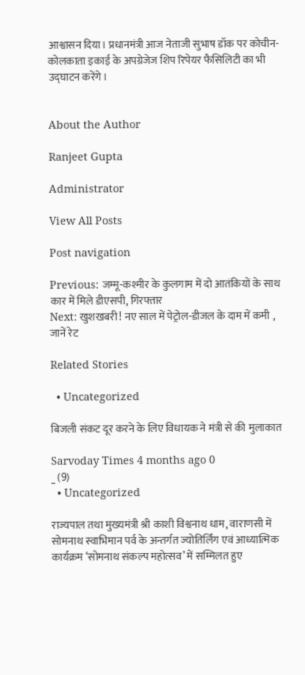आश्वासन दिया। प्रधानमंत्री आज नेताजी सुभाष डॉक पर कोचीन-कोलकाता इकाई के अपग्रेजेज शिप रिपेयर फैसिलिटी का भी उद्घाटन करेंगे।


About the Author

Ranjeet Gupta

Administrator

View All Posts

Post navigation

Previous: जम्मू-कश्मीर के कुलगाम में दो आतंकियों के साथ कार में मिले डीएसपी, गिरफ्तार
Next: खुशखबरी! नए साल में पेट्रोल-डीजल के दाम में कमी , जानें रेट

Related Stories

  • Uncategorized

बिजली संकट दूर करने के लिए विधायक ने मंत्री से की मुलाकात

Sarvoday Times 4 months ago 0
_ (9)
  • Uncategorized

राज्यपाल तथा मुख्यमंत्री श्री काशी विश्वनाथ धाम, वाराणसी में सोमनाथ स्वाभिमान पर्व के अन्तर्गत ज्योतिर्लिंग एवं आध्यात्मिक कार्यक्रम ‘सोमनाथ संकल्प महोत्सव’ में सम्मिलत हुए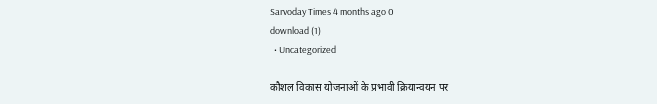Sarvoday Times 4 months ago 0
download (1)
  • Uncategorized

कौशल विकास योजनाओं के प्रभावी क्रियान्वयन पर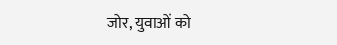जोर, युवाओं को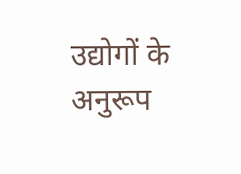उद्योगों के अनुरूप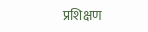प्रशिक्षण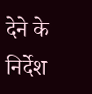देने के निर्देश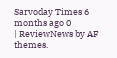Sarvoday Times 6 months ago 0
| ReviewNews by AF themes.